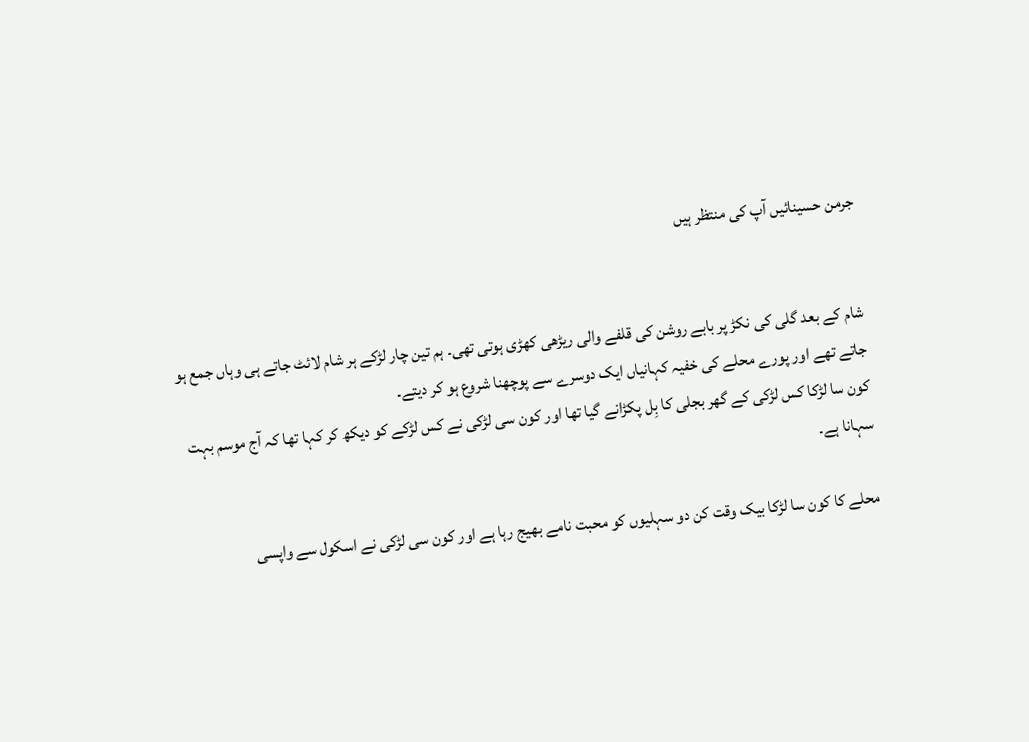جرمن حسینائیں آپ کی منتظر ہیں


شام کے بعد گلی کی نکڑ پر بابے روشن کی قلفے والی ریڑھی کھڑی ہوتی تھی۔ ہم تین چار لڑکے ہر شام لائٹ جاتے ہی وہاں جمع ہو جاتے تھے اور پورے محلے کی خفیہ کہانیاں ایک دوسرے سے پوچھنا شروع ہو کر دیتے۔
کون سا لڑکا کس لڑکی کے گھر بجلی کا بِل پکڑانے گیا تھا اور کون سی لڑکی نے کس لڑکے کو دیکھ کر کہا تھا کہ آج موسم بہت سہانا ہے۔

محلے کا کون سا لڑکا بیک وقت کن دو سہلیوں کو محبت نامے بھیج رہا ہے اور کون سی لڑکی نے اسکول سے واپسی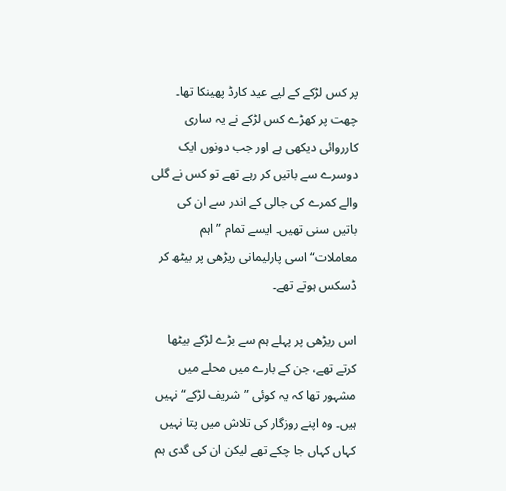پر کس لڑکے کے لیے عید کارڈ پھینکا تھا۔ چھت پر کھڑے کس لڑکے نے یہ ساری کارروائی دیکھی ہے اور جب دونوں ایک دوسرے سے باتیں کر رہے تھے تو کس نے گلی والے کمرے کی جالی کے اندر سے ان کی باتیں سنی تھیں۔ ایسے تمام ”اہم معاملات“ اسی پارلیمانی ریڑھی پر بیٹھ کر ڈسکس ہوتے تھے۔

اس ریڑھی پر پہلے ہم سے بڑے لڑکے بیٹھا کرتے تھے، جن کے بارے میں محلے میں مشہور تھا کہ یہ کوئی ”شریف لڑکے“ نہیں ہیں۔ وہ اپنے روزگار کی تلاش میں پتا نہیں کہاں کہاں جا چکے تھے لیکن ان کی گدی ہم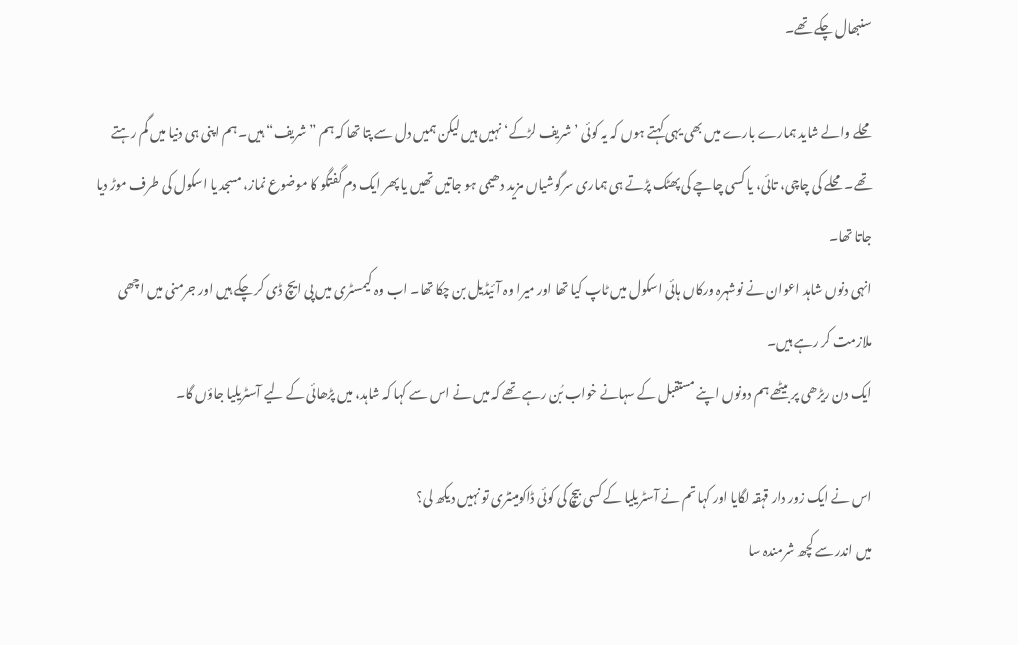سنبھال چکے تھے۔

محلے والے شاید ہمارے بارے میں بھی یہی کہتے ہوں کہ یہ کوئی ’شریف لڑکے‘ نہیں ہیں لیکن ہمیں دل سے پتا تھا کہ ہم ”شریف“ ہیں۔ ہم اپنی ہی دنیا میں گم رہتے تھے۔ محلے کی چاچی، تائی، یا کسی چاچے کی پھٹک پڑتے ہی ہماری سرگوشیاں مزید دھیمی ہو جاتیں تھیں یا پھر ایک دم گفتگو کا موضوع نماز، مسجد یا اسکول کی طرف موڑ دیا جاتا تھا۔
انہی دنوں شاہد اعوان نے نوشہرہ ورکاں ہائی اسکول میں ٹاپ کیا تھا اور میرا وہ آئیڈیل بن چکا تھا۔ اب وہ کیمسٹری میں پی ایچ ڈی کر چکے ہیں اور جرمنی میں اچھی ملازمت کر رہے ہیں۔
ایک دن ریڑھی پر بیٹھے ہم دونوں اپنے مستقبل کے سہانے خواب بُن رہے تھے کہ میں نے اس سے کہا کہ شاہد، میں پڑھائی کے لیے آسٹریلیا جاؤں گا۔

اس نے ایک زور دار قہقہ لگایا اور کہا تم نے آسٹریلیا کے کسی بیچ کی کوئی ڈاکومینٹری تو نہیں دیکھ لی؟
میں اندر سے کچھ شرمندہ سا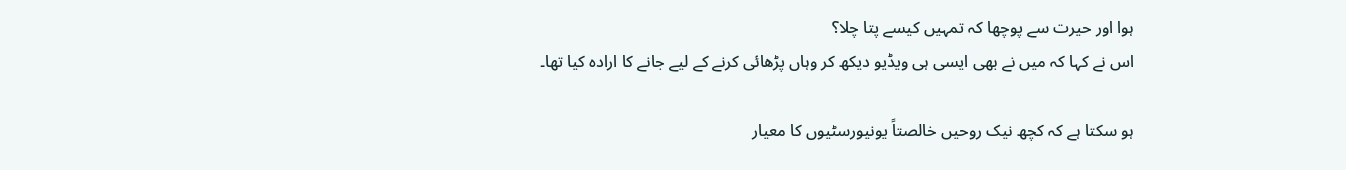ہوا اور حیرت سے پوچھا کہ تمہیں کیسے پتا چلا؟
اس نے کہا کہ میں نے بھی ایسی ہی ویڈیو دیکھ کر وہاں پڑھائی کرنے کے لیے جانے کا ارادہ کیا تھا۔

ہو سکتا ہے کہ کچھ نیک روحیں خالصتاً یونیورسٹیوں کا معیار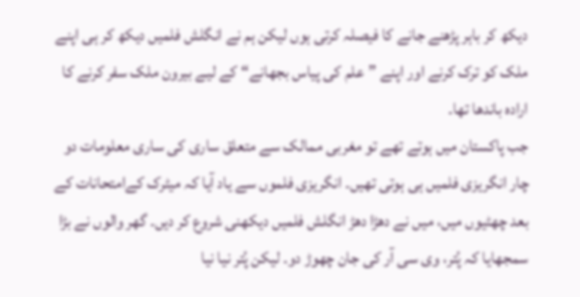دیکھ کر باہر پڑھنے جانے کا فیصلہ کرتی ہوں لیکن ہم نے انگلش فلمیں دیکھ کر ہی اپنے ملک کو ترک کرنے اور اپنے ”علم کی پیاس بجھانے“ کے لیے بیرون ملک سفر کرنے کا ارادہ باندھا تھا۔
جب پاکستان میں ہوتے تھے تو مغربی ممالک سے متعلق ساری کی ساری معلومات دو چار انگریزی فلمیں ہی ہوتی تھیں۔ انگریزی فلموں سے یاد آیا کہ میٹرک کےامتحانات کے بعد چھٹیوں میں، میں نے دھڑا دھڑ انگلش فلمیں دیکھنی شروع کر دیں۔ گھر والوں نے بڑا سمجھایا کہ پُتر، وی سی آر کی جان چھوڑ دو۔ لیکن پُتر نیا نیا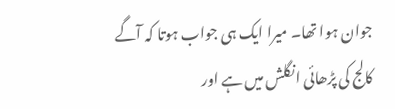جوان ہوا تھا۔ میرا ایک ہی جواب ہوتا کہ آگے کالج کی پڑھائی انگلش میں ہے اور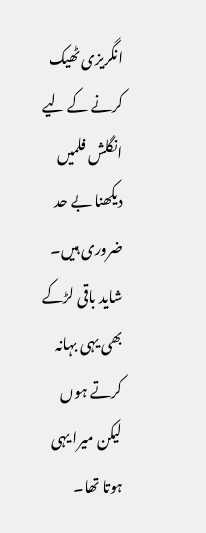انگریزی ٹھیک کرنے کے لیے انگلش فلمیں دیکھنا بے حد ضروری ہیں۔ شاید باقی لڑکے بھی یہی بہانہ کرتے ہوں لیکن میرا یہی ہوتا تھا۔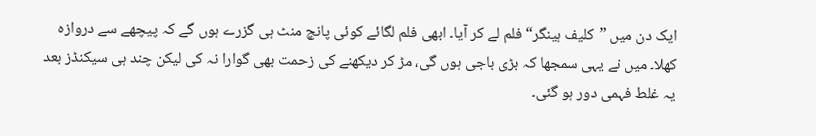ایک دن میں ”کلیف ہینگر“ فلم لے کر آیا۔ ابھی فلم لگائے کوئی پانچ منٹ ہی گزرے ہوں گے کہ پیچھے سے دروازہ کھلا۔ میں نے یہی سمجھا کہ بڑی باجی ہوں گی، مڑ کر دیکھنے کی زحمت بھی گوارا نہ کی لیکن چند ہی سیکنڈز بعد یہ غلط فہمی دور ہو گئی۔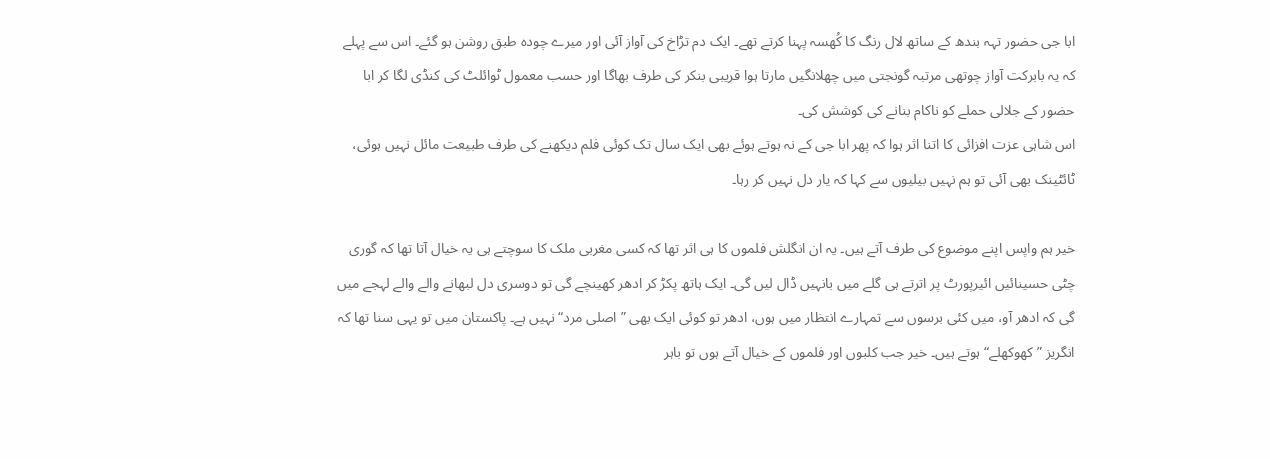ابا جی حضور تہہ بندھ کے ساتھ لال رنگ کا کُھسہ پہنا کرتے تھے۔ ایک دم تڑاخ کی آواز آئی اور میرے چودہ طبق روشن ہو گئے۔ اس سے پہلے کہ یہ بابرکت آواز چوتھی مرتبہ گونجتی میں چھلانگیں مارتا ہوا قریبی بنکر کی طرف بھاگا اور حسب معمول ٹوائلٹ کی کنڈی لگا کر ابا حضور کے جلالی حملے کو ناکام بنانے کی کوشش کی۔
اس شاہی عزت افزائی کا اتنا اثر ہوا کہ پھر ابا جی کے نہ ہوتے ہوئے بھی ایک سال تک کوئی فلم دیکھنے کی طرف طبیعت مائل نہیں ہوئی، ٹائٹینک بھی آئی تو ہم نہیں بیلیوں سے کہا کہ یار دل نہیں کر رہا۔

خیر ہم واپس اپنے موضوع کی طرف آتے ہیں۔ یہ ان انگلش فلموں کا ہی اثر تھا کہ کسی مغربی ملک کا سوچتے ہی یہ خیال آتا تھا کہ گوری چٹی حسینائیں ائیرپورٹ پر اترتے ہی گلے میں بانہیں ڈال لیں گی۔ ایک ہاتھ پکڑ کر ادھر کھینچے گی تو دوسری دل لبھانے والے والے لہجے میں گی کہ ادھر آو، میں کئی برسوں سے تمہارے انتظار میں ہوں، ادھر تو کوئی ایک بھی ”اصلی مرد“ نہیں ہے۔ پاکستان میں تو یہی سنا تھا کہ انگریز ”کھوکھلے“ ہوتے ہیں۔ خیر جب کلبوں اور فلموں کے خیال آتے ہوں تو باہر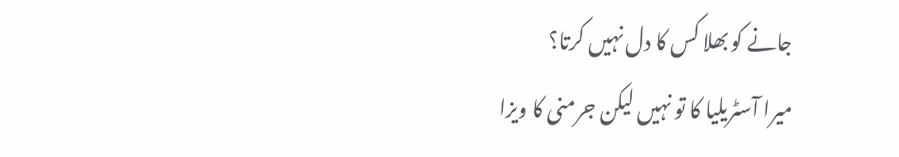جانے کو بھلا کس کا دل نہیں کرتا؟
میرا آسٹریلیا کا تو نہیں لیکن جرمنی کا ویزا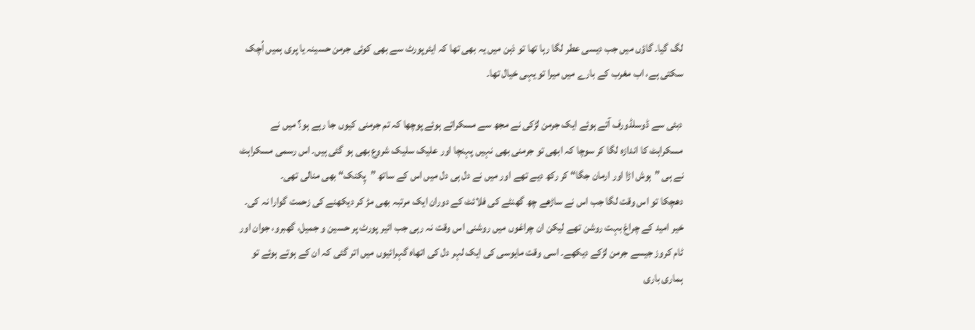لگ گیا۔ گاؤں میں جب دیسی عطر لگا رہا تھا تو ذہن میں یہ بھی تھا کہ ایئرپورٹ سے بھی کوئی جرمن حسینہ یا پری ہمیں اُچک سکتی ہے، اب مغرب کے بارے میں میرا تو یہی خیال تھا۔

دبئی سے ڈوسلڈورف آتے ہوئے ایک جرمن لڑکی نے مجھ سے مسکراتے ہوئے پوچھا کہ تم جرمنی کیوں جا رہے ہو؟ میں نے مسکراہٹ کا اندازہ لگا کر سوچا کہ ابھی تو جرمنی بھی نہیں پہنچا اور علیک سلیک شروع بھی ہو گئی ہیں۔ اس رسمی مسکراہٹ نے ہی ”ہوش اڑا اور ارمان جگا“ کر رکھ دیے تھے اور میں نے دل ہی دل میں اس کے ساتھ ”پِکنک“ بھی منالی تھی۔
دھچکا تو اس وقت لگا جب اس نے ساڑھے چھ گھنٹے کی فلائٹ کے دوران ایک مرتبہ بھی مڑ کر دیکھنے کی زحمت گوارا نہ کی۔ خیر امید کے چراغ بہت روشن تھے لیکن ان چراغوں میں روشنی اس وقت نہ رہی جب ائیر پورٹ پر حسین و جمیل، گھبرو، جوان اور ٹام کروز جیسے جرمن لڑکے دیکھے۔ اسی وقت مایوسی کی ایک لہر دل کی اتھاہ گہرائیوں میں اتر گئی کہ ان کے ہوتے ہوئے تو ہماری باری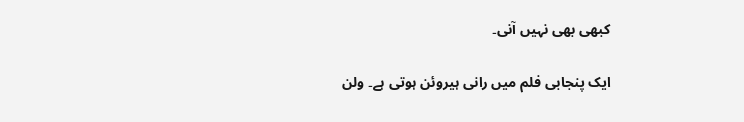کبھی بھی نہیں آنی۔

ایک پنجابی فلم میں رانی ہیروئن ہوتی ہے۔ ولن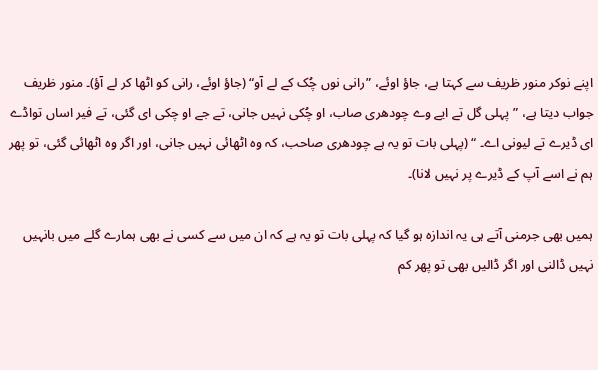اپنے نوکر منور ظریف سے کہتا ہے، جاؤ اوئے، ”رانی نوں چُک کے لے آو“ (جاؤ اوئے، رانی کو اٹھا کر لے آؤ)۔ منور ظریف جواب دیتا ہے، ”پہلی گل تے ایے وے چودھری صاب، او چُکی نہیں جانی، تے جے او چکی ای گئی، تے فیر اساں تواڈے ای ڈیرے تے لیونی اے۔ “ (پہلی بات تو یہ ہے چودھری صاحب، کہ وہ اٹھائی نہیں جانی، اور اگر وہ اٹھائی گئی، تو پھر ہم نے اسے آپ کے ڈیرے پر نہیں لانا)۔

ہمیں بھی جرمنی آتے ہی یہ اندازہ ہو گیا کہ پہلی بات تو یہ ہے کہ ان میں سے کسی نے بھی ہمارے گلے میں بانہیں نہیں ڈالنی اور اگر ڈالیں بھی تو پھر کم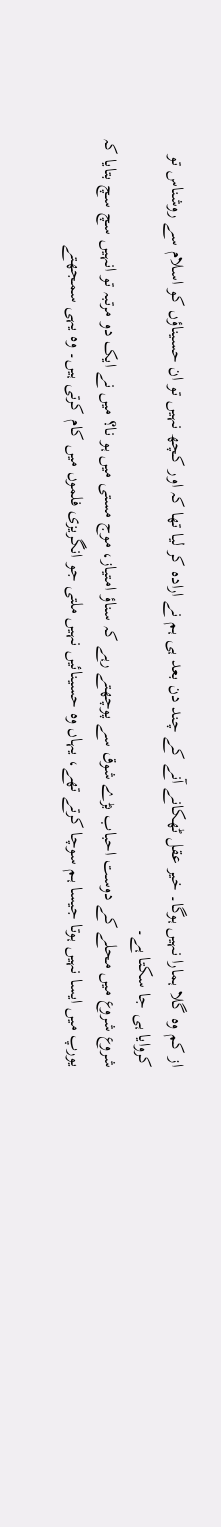از کم وہ گلا ہمارا نہیں ہوگا۔ خیر عقل ٹھکانے آنے کے چند دن بعد ہی ہم نے ارادہ کر لیا تھا کہ اور کچھ نہیں تو ان حسیناؤں کو اسلام سے روشناس تو کروایا ہی جا سکتا ہے۔
شروع شروع میں محلے کے دوست احباب بڑے شوق سے پوچھتے رہے کہ سناؤ امتیاز، موج مستی میں ہو نا؟ میں نے ایک دو مرتبہ تو انہیں سچ سچ بتایا کہ یورپ میں ایسا نہیں ہوتا جیسا ہم سوچا کرتے تھے، یہاں وہ حسینائیں نہیں ملتی جو انگریزی فلموں میں کام کرتی ہیں۔ وہ یہی سمجھتے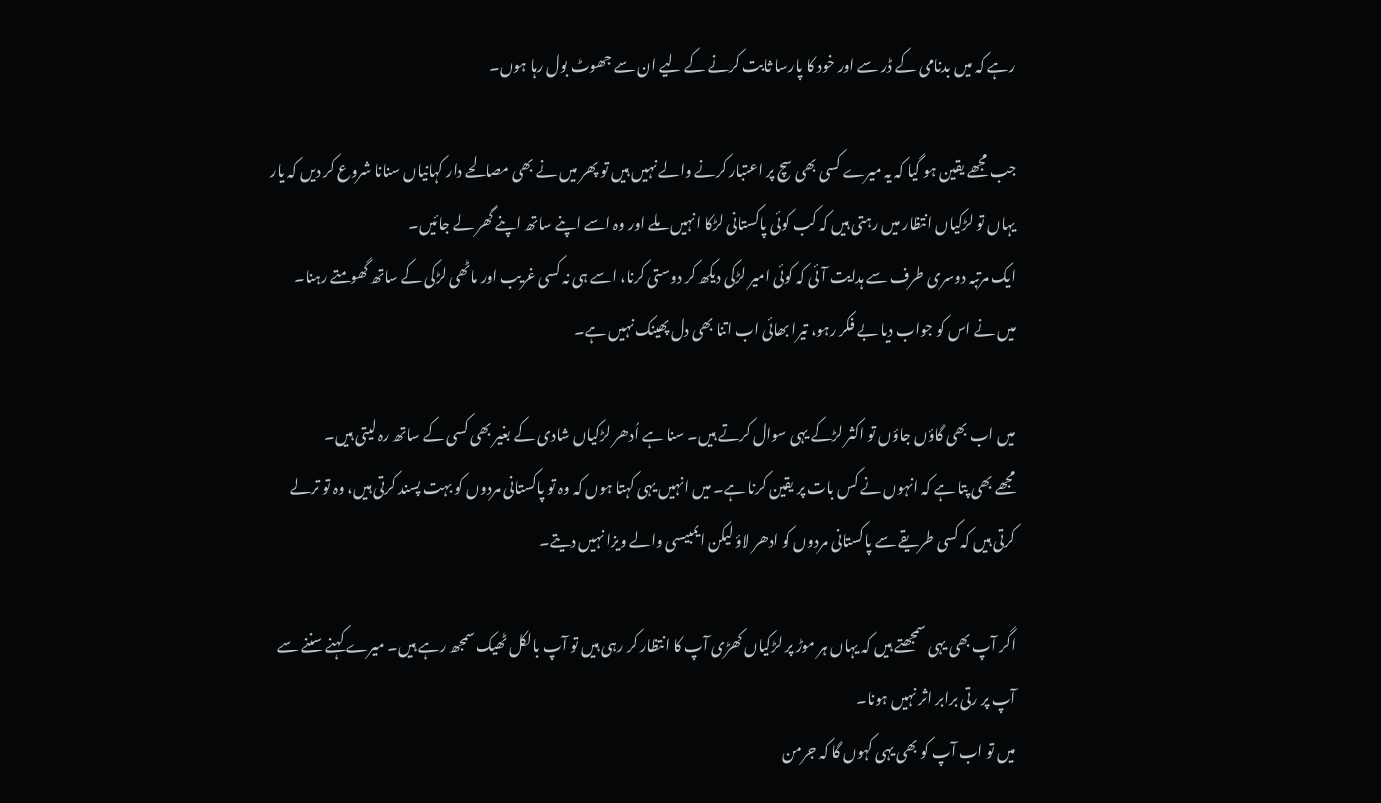رہے کہ میں بدنامی کے ڈر سے اور خود کا پارسا ثابت کرنے کے لیے ان سے جھوٹ بول رہا ہوں۔

جب مجھے یقین ہو گیا کہ یہ میرے کسی بھی سچ پر اعتبار کرنے والے نہیں ہیں تو پھر میں نے بھی مصالحے دار کہانیاں سنانا شروع کر دیں کہ یار یہاں تو لڑکیاں انتظار میں رہتی ہیں کہ کب کوئی پاکستانی لڑکا انہیں ملے اور وہ اسے اپنے ساتھ اپنے گھر لے جائیں۔
ایک مرتبہ دوسری طرف سے ہدایت آئی کہ کوئی امیر لڑکی دیکھ کر دوستی کرنا، اسے ہی نہ کسی غریب اور ماٹھی لڑکی کے ساتھ گھومتے رہنا۔
میں نے اس کو جواب دیا بے فکر رہو، تیرا بھائی اب اتنا بھی دل پھینک نہیں ہے۔

میں اب بھی گاؤں جاؤں تو اکثر لڑکے یہی سوال کرتے ہیں۔ سنا ہے اُدھر لڑکیاں شادی کے بغیر بھی کسی کے ساتھ رہ لیتی ہیں۔
مجھے بھی پتا ہے کہ انہوں نے کس بات پر یقین کرنا ہے۔ میں انہیں یہی کہتا ہوں کہ وہ تو پاکستانی مردوں کو بہت پسند کرتی ہیں، وہ تو ترلے کرتی ہیں کہ کسی طریقے سے پاکستانی مردوں کو ادھر لاؤ لیکن ایمبیسی والے ویزا نہیں دیتے۔

اگر آپ بھی یہی سمجھتے ہیں کہ یہاں ہر موڑ پر لڑکیاں کھڑی آپ کا انتظار کر رہی ہیں تو آپ بالکل ٹھیک سمجھ رہے ہیں۔ میرے کہنے سننے سے آپ پر رتی برابر اثر نہیں ہونا۔
میں تو اب آپ کو بھی یہی کہوں گا کہ جرمن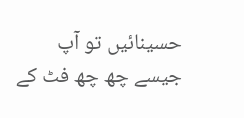حسینائیں تو آپ جیسے چھ چھ فٹ کے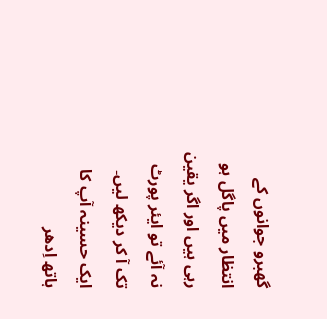گھبرو جوانوں کے انتظار میں پاگل ہو رہی ہیں اور اگر یقین نہ آئے تو ایئر پورٹ تک آ کر دیکھ لیں۔ ایک حسینہ آپ کا ہاتھ اِدھر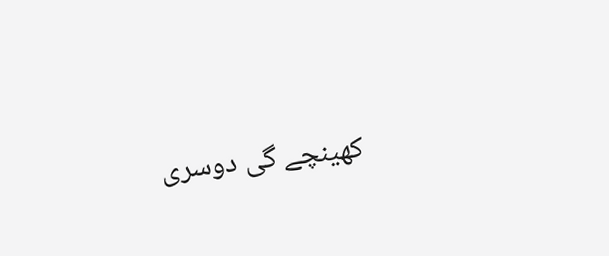کھینچے گی دوسری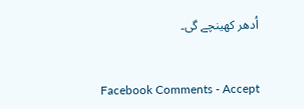اُدھر کھینچے گی۔


Facebook Comments - Accept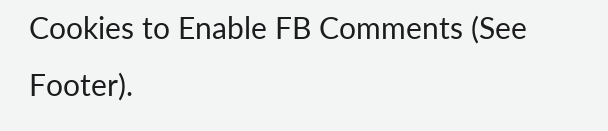Cookies to Enable FB Comments (See Footer).